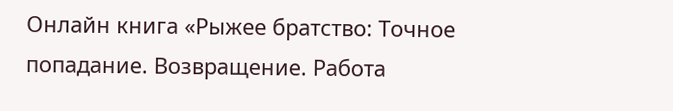Онлайн книга «Рыжее братство: Точное попадание. Возвращение. Работа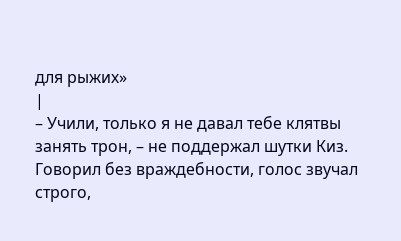для рыжих»
|
– Учили, только я не давал тебе клятвы занять трон, – не поддержал шутки Киз. Говорил без враждебности, голос звучал строго,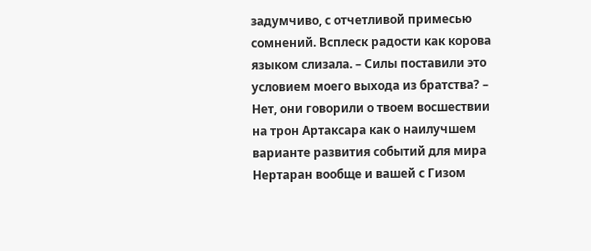задумчиво, с отчетливой примесью сомнений. Всплеск радости как корова языком слизала. – Силы поставили это условием моего выхода из братства? – Нет, они говорили о твоем восшествии на трон Артаксара как о наилучшем варианте развития событий для мира Нертаран вообще и вашей с Гизом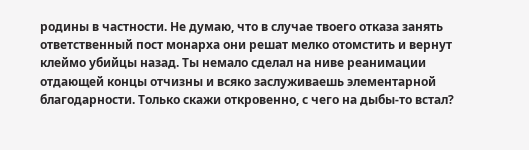родины в частности. Не думаю, что в случае твоего отказа занять ответственный пост монарха они решат мелко отомстить и вернут клеймо убийцы назад. Ты немало сделал на ниве реанимации отдающей концы отчизны и всяко заслуживаешь элементарной благодарности. Только скажи откровенно, с чего на дыбы-то встал?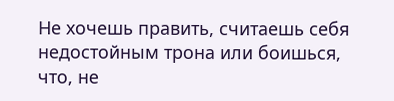Не хочешь править, считаешь себя недостойным трона или боишься, что, не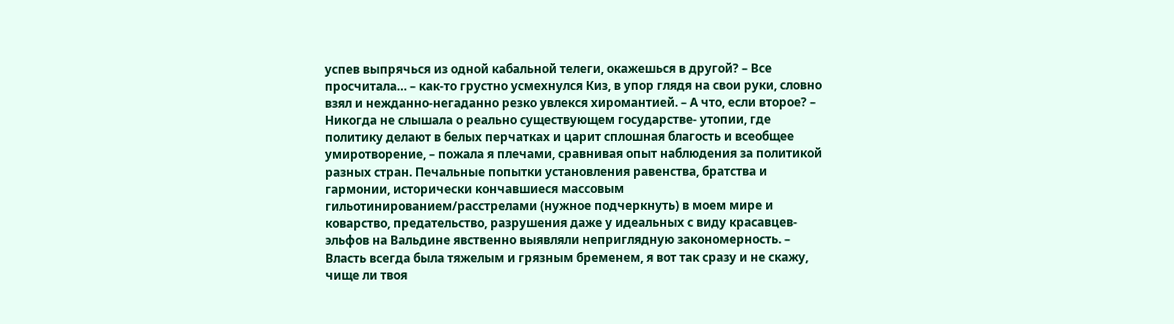успев выпрячься из одной кабальной телеги, окажешься в другой? – Все просчитала… – как-то грустно усмехнулся Киз, в упор глядя на свои руки, словно взял и нежданно-негаданно резко увлекся хиромантией. – А что, если второе? – Никогда не слышала о реально существующем государстве- утопии, где политику делают в белых перчатках и царит сплошная благость и всеобщее умиротворение, – пожала я плечами, сравнивая опыт наблюдения за политикой разных стран. Печальные попытки установления равенства, братства и гармонии, исторически кончавшиеся массовым гильотинированием/расстрелами (нужное подчеркнуть) в моем мире и коварство, предательство, разрушения даже у идеальных с виду красавцев-эльфов на Вальдине явственно выявляли неприглядную закономерность. – Власть всегда была тяжелым и грязным бременем, я вот так сразу и не скажу, чище ли твоя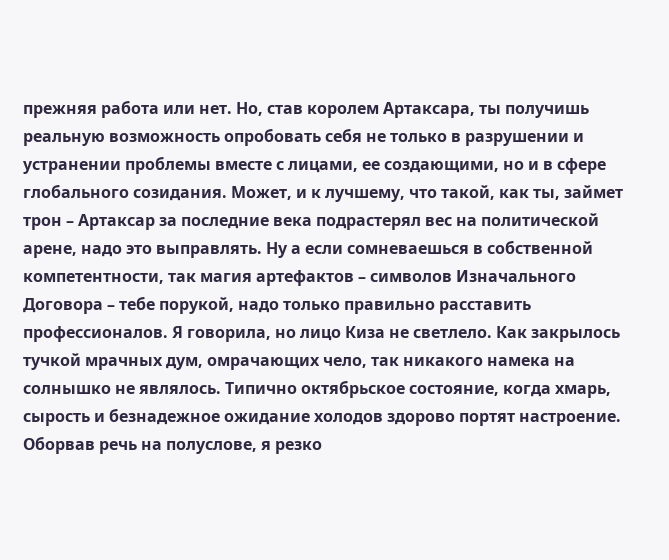прежняя работа или нет. Но, став королем Артаксара, ты получишь реальную возможность опробовать себя не только в разрушении и устранении проблемы вместе с лицами, ее создающими, но и в сфере глобального созидания. Может, и к лучшему, что такой, как ты, займет трон – Артаксар за последние века подрастерял вес на политической арене, надо это выправлять. Ну а если сомневаешься в собственной компетентности, так магия артефактов – символов Изначального Договора – тебе порукой, надо только правильно расставить профессионалов. Я говорила, но лицо Киза не светлело. Как закрылось тучкой мрачных дум, омрачающих чело, так никакого намека на солнышко не являлось. Типично октябрьское состояние, когда хмарь, сырость и безнадежное ожидание холодов здорово портят настроение. Оборвав речь на полуслове, я резко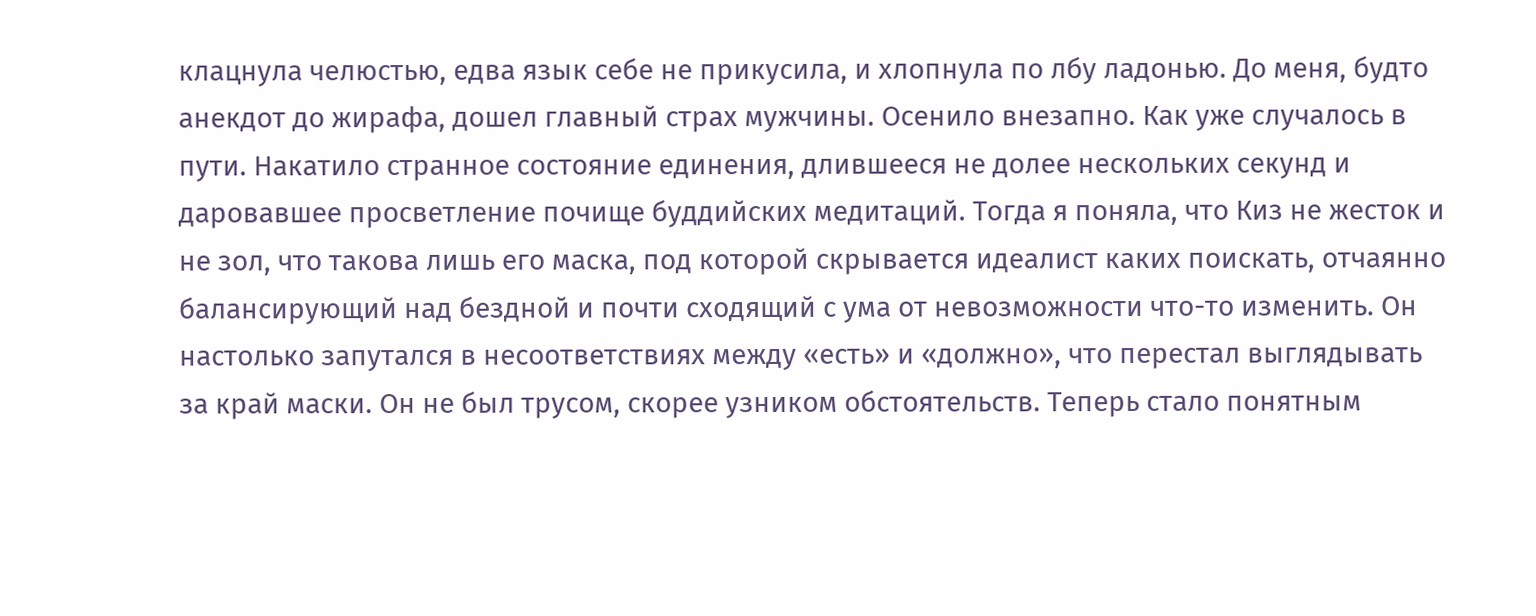клацнула челюстью, едва язык себе не прикусила, и хлопнула по лбу ладонью. До меня, будто анекдот до жирафа, дошел главный страх мужчины. Осенило внезапно. Как уже случалось в пути. Накатило странное состояние единения, длившееся не долее нескольких секунд и даровавшее просветление почище буддийских медитаций. Тогда я поняла, что Киз не жесток и не зол, что такова лишь его маска, под которой скрывается идеалист каких поискать, отчаянно балансирующий над бездной и почти сходящий с ума от невозможности что-то изменить. Он настолько запутался в несоответствиях между «есть» и «должно», что перестал выглядывать за край маски. Он не был трусом, скорее узником обстоятельств. Теперь стало понятным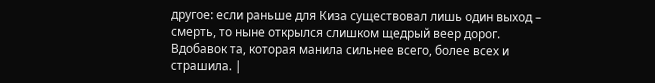другое: если раньше для Киза существовал лишь один выход – смерть, то ныне открылся слишком щедрый веер дорог. Вдобавок та, которая манила сильнее всего, более всех и страшила. |